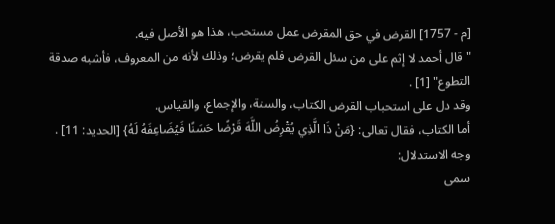[م - 1757] القرض في حق المقرض عمل مستحب، هذا هو الأصل فيه.
"قال أحمد لا إثم على من سئل القرض فلم يقرض؛ وذلك لأنه من المعروف، فأشبه صدقة التطوع" [1] .
وقد دل على استحباب القرض الكتاب، والسنة، والإجماع، والقياس.
أما الكتاب، فقال تعالى: {مَنْ ذَا الَّذِي يُقْرِضُ اللَّهَ قَرْضًا حَسَنًا فَيُضَاعِفَهُ لَهُ} [الحديد: 11] .
وجه الاستدلال:
سمى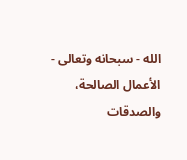الله - سبحانه وتعالى - الأعمال الصالحة، والصدقات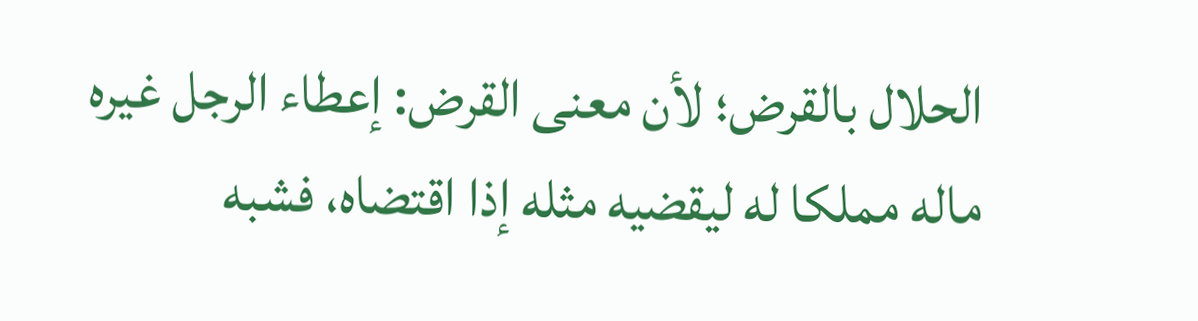الحلال بالقرض؛ لأن معنى القرض: إعطاء الرجل غيره ماله مملكا له ليقضيه مثله إذا اقتضاه، فشبه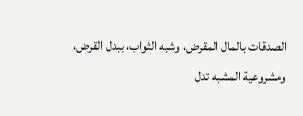الصدقات بالمال المقرض، وشبه الثواب، ببدل القرض، ومشروعية المشبه تدل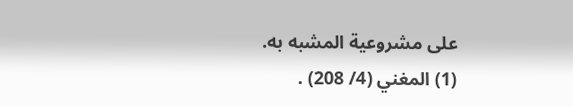على مشروعية المشبه به.
(1) المغني (4/ 208) .